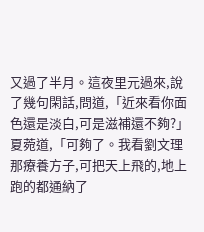又過了半月。這夜里元過來,說了幾句閑話,問道,「近來看你面色還是淡白,可是滋補還不夠?」
夏菀道,「可夠了。我看劉文理那療養方子,可把天上飛的,地上跑的都通納了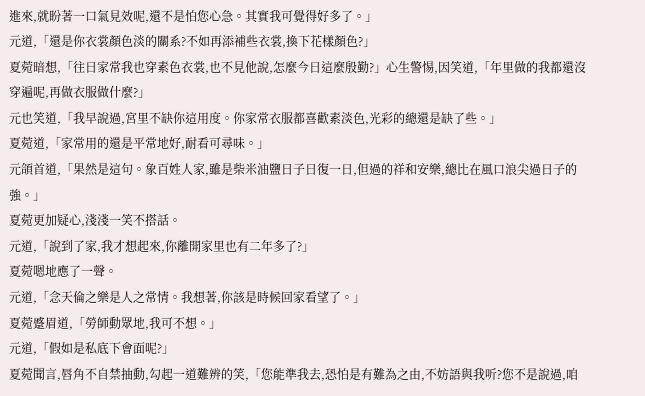進來,就盼著一口氣見效呢,還不是怕您心急。其實我可覺得好多了。」
元道,「還是你衣裳顏色淡的關系?不如再添補些衣裳,換下花樣顏色?」
夏菀暗想,「往日家常我也穿素色衣裳,也不見他說,怎麼今日這麼殷勤?」心生警惕,因笑道,「年里做的我都還沒穿遍呢,再做衣服做什麼?」
元也笑道,「我早說過,宮里不缺你這用度。你家常衣服都喜歡素淡色,光彩的總還是缺了些。」
夏菀道,「家常用的還是平常地好,耐看可尋味。」
元頜首道,「果然是這句。象百姓人家,雖是柴米油鹽日子日復一日,但過的祥和安樂,總比在風口浪尖過日子的強。」
夏菀更加疑心,淺淺一笑不搭話。
元道,「說到了家,我才想起來,你離開家里也有二年多了?」
夏菀嗯地應了一聲。
元道,「念天倫之樂是人之常情。我想著,你該是時候回家看望了。」
夏菀蹙眉道,「勞師動眾地,我可不想。」
元道,「假如是私底下會面呢?」
夏菀聞言,唇角不自禁抽動,勾起一道難辨的笑,「您能準我去,恐怕是有難為之由,不妨語與我听?您不是說過,咱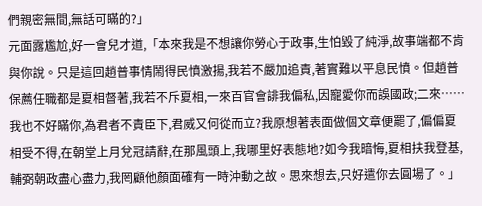們親密無間,無話可瞞的?」
元面露尷尬,好一會兒才道,「本來我是不想讓你勞心于政事,生怕毀了純淨,故事端都不肯與你說。只是這回趙普事情鬧得民憤激揚,我若不嚴加追責,著實難以平息民憤。但趙普保薦任職都是夏相督著,我若不斥夏相,一來百官會誹我偏私,因寵愛你而誤國政;二來……我也不好瞞你,為君者不責臣下,君威又何從而立?我原想著表面做個文章便罷了,偏偏夏相受不得,在朝堂上月兌冠請辭,在那風頭上,我哪里好表態地?如今我暗悔,夏相扶我登基,輔弼朝政盡心盡力,我罔顧他顏面確有一時沖動之故。思來想去,只好遣你去圓場了。」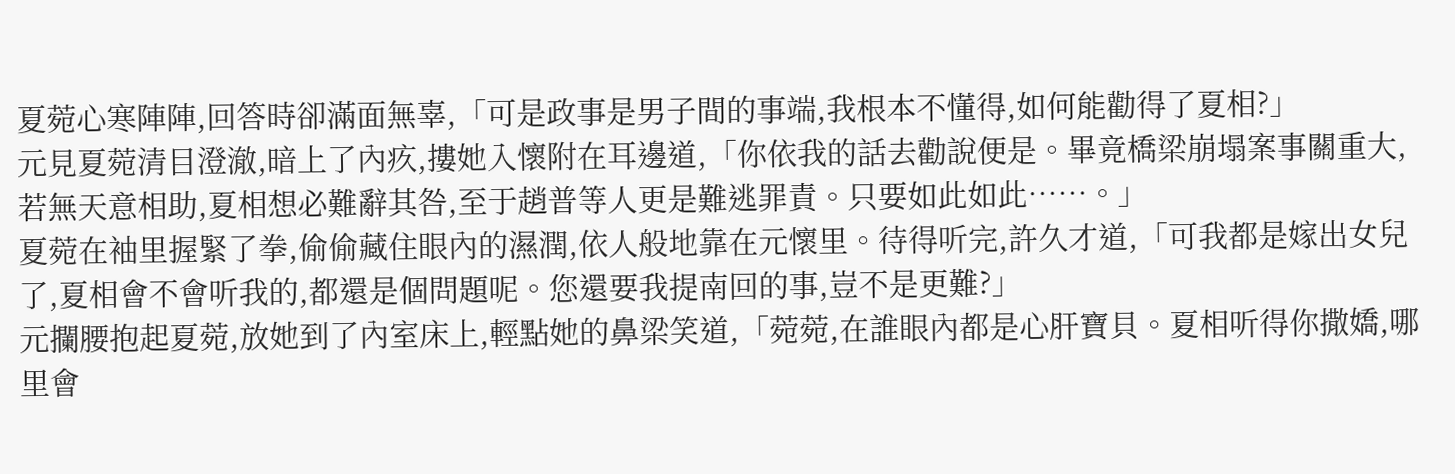夏菀心寒陣陣,回答時卻滿面無辜,「可是政事是男子間的事端,我根本不懂得,如何能勸得了夏相?」
元見夏菀清目澄澈,暗上了內疚,摟她入懷附在耳邊道,「你依我的話去勸說便是。畢竟橋梁崩塌案事關重大,若無天意相助,夏相想必難辭其咎,至于趙普等人更是難逃罪責。只要如此如此……。」
夏菀在袖里握緊了拳,偷偷藏住眼內的濕潤,依人般地靠在元懷里。待得听完,許久才道,「可我都是嫁出女兒了,夏相會不會听我的,都還是個問題呢。您還要我提南回的事,豈不是更難?」
元攔腰抱起夏菀,放她到了內室床上,輕點她的鼻梁笑道,「菀菀,在誰眼內都是心肝寶貝。夏相听得你撒嬌,哪里會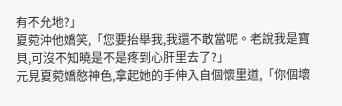有不允地?」
夏菀沖他嬌笑,「您要抬舉我,我還不敢當呢。老說我是寶貝,可沒不知曉是不是疼到心肝里去了?」
元見夏菀嬌憨神色,拿起她的手伸入自個懷里道,「你個壞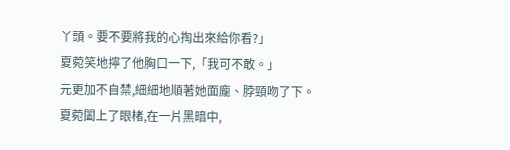丫頭。要不要將我的心掏出來給你看?」
夏菀笑地擰了他胸口一下,「我可不敢。」
元更加不自禁,細細地順著她面龐、脖頸吻了下。
夏菀闔上了眼楮,在一片黑暗中,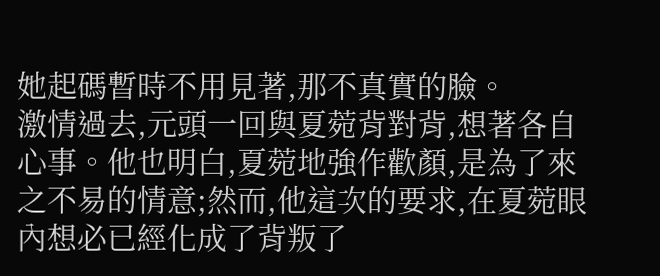她起碼暫時不用見著,那不真實的臉。
激情過去,元頭一回與夏菀背對背,想著各自心事。他也明白,夏菀地強作歡顏,是為了來之不易的情意;然而,他這次的要求,在夏菀眼內想必已經化成了背叛了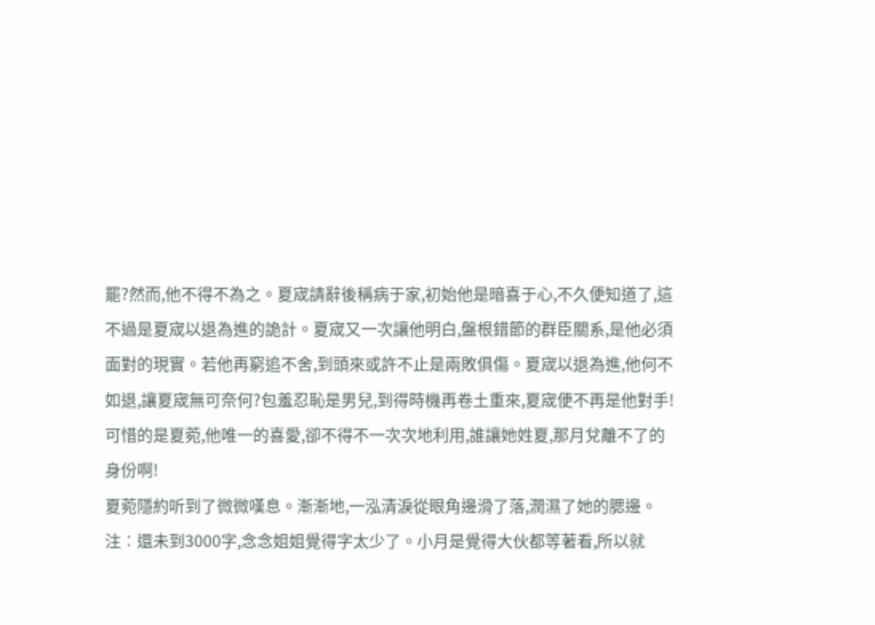罷?然而,他不得不為之。夏宬請辭後稱病于家,初始他是暗喜于心,不久便知道了,這不過是夏宬以退為進的詭計。夏宬又一次讓他明白,盤根錯節的群臣關系,是他必須面對的現實。若他再窮追不舍,到頭來或許不止是兩敗俱傷。夏宬以退為進,他何不如退,讓夏宬無可奈何?包羞忍恥是男兒,到得時機再卷土重來,夏宬便不再是他對手!可惜的是夏菀,他唯一的喜愛,卻不得不一次次地利用,誰讓她姓夏,那月兌離不了的身份啊!
夏菀隱約听到了微微嘆息。漸漸地,一泓清淚從眼角邊滑了落,潤濕了她的腮邊。
注︰還未到3000字,念念姐姐覺得字太少了。小月是覺得大伙都等著看,所以就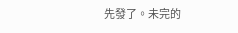先發了。未完的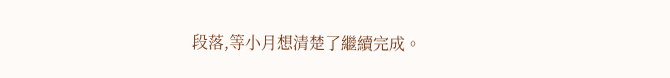段落,等小月想清楚了繼續完成。